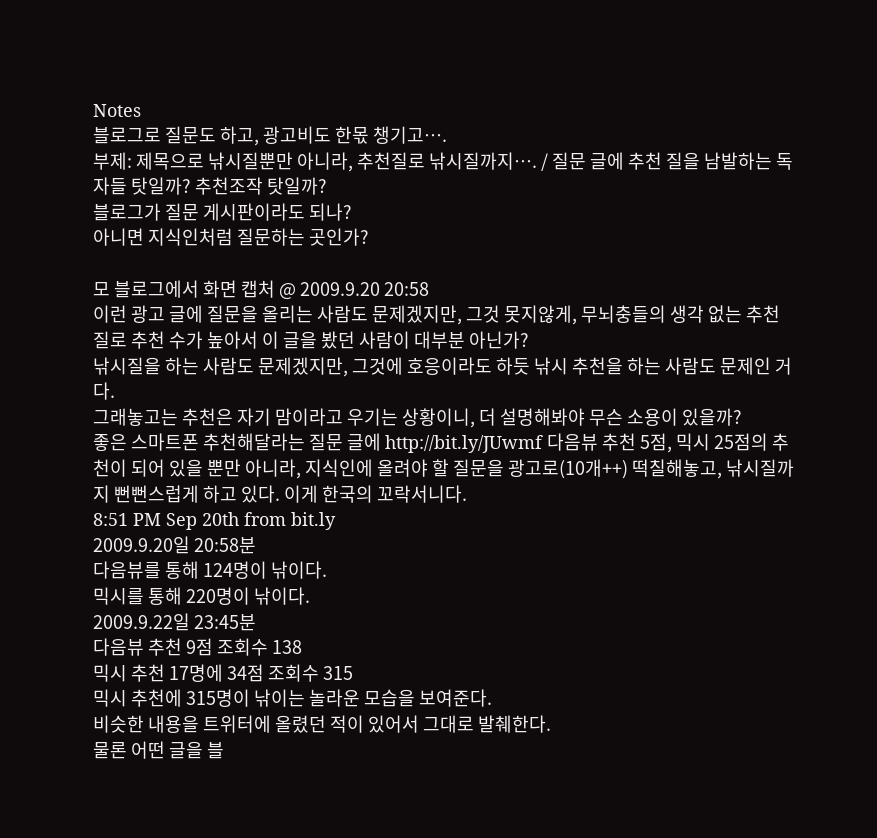Notes
블로그로 질문도 하고, 광고비도 한몫 챙기고….
부제: 제목으로 낚시질뿐만 아니라, 추천질로 낚시질까지…. / 질문 글에 추천 질을 남발하는 독자들 탓일까? 추천조작 탓일까?
블로그가 질문 게시판이라도 되나?
아니면 지식인처럼 질문하는 곳인가?

모 블로그에서 화면 캡처 @ 2009.9.20 20:58
이런 광고 글에 질문을 올리는 사람도 문제겠지만, 그것 못지않게, 무뇌충들의 생각 없는 추천 질로 추천 수가 높아서 이 글을 봤던 사람이 대부분 아닌가?
낚시질을 하는 사람도 문제겠지만, 그것에 호응이라도 하듯 낚시 추천을 하는 사람도 문제인 거다.
그래놓고는 추천은 자기 맘이라고 우기는 상황이니, 더 설명해봐야 무슨 소용이 있을까?
좋은 스마트폰 추천해달라는 질문 글에 http://bit.ly/JUwmf 다음뷰 추천 5점, 믹시 25점의 추천이 되어 있을 뿐만 아니라, 지식인에 올려야 할 질문을 광고로(10개++) 떡칠해놓고, 낚시질까지 뻔뻔스럽게 하고 있다. 이게 한국의 꼬락서니다.
8:51 PM Sep 20th from bit.ly
2009.9.20일 20:58분
다음뷰를 통해 124명이 낚이다.
믹시를 통해 220명이 낚이다.
2009.9.22일 23:45분
다음뷰 추천 9점 조회수 138
믹시 추천 17명에 34점 조회수 315
믹시 추천에 315명이 낚이는 놀라운 모습을 보여준다.
비슷한 내용을 트위터에 올렸던 적이 있어서 그대로 발췌한다.
물론 어떤 글을 블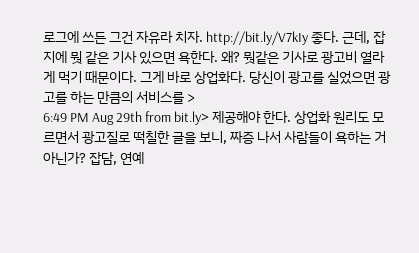로그에 쓰든 그건 자유라 치자. http://bit.ly/V7kIy 좋다. 근데, 잡지에 뭣 같은 기사 있으면 욕한다. 왜? 뭣같은 기사로 광고비 열라게 먹기 때문이다. 그게 바로 상업화다. 당신이 광고를 실었으면 광고를 하는 만큼의 서비스를 >
6:49 PM Aug 29th from bit.ly> 제공해야 한다. 상업화 원리도 모르면서 광고질로 떡칠한 글을 보니, 짜증 나서 사람들이 욕하는 거 아닌가? 잡담, 연예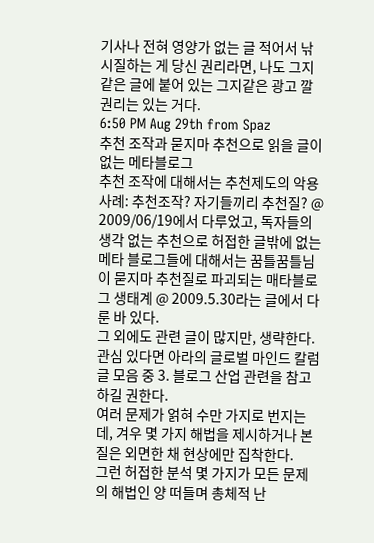기사나 전혀 영양가 없는 글 적어서 낚시질하는 게 당신 권리라면, 나도 그지같은 글에 붙어 있는 그지같은 광고 깔 권리는 있는 거다.
6:50 PM Aug 29th from Spaz
추천 조작과 묻지마 추천으로 읽을 글이 없는 메타블로그
추천 조작에 대해서는 추천제도의 악용사례: 추천조작? 자기들끼리 추천질? @ 2009/06/19에서 다루었고, 독자들의 생각 없는 추천으로 허접한 글밖에 없는 메타 블로그들에 대해서는 꿈틀꿈틀님이 묻지마 추천질로 파괴되는 매타블로그 생태계 @ 2009.5.30라는 글에서 다룬 바 있다.
그 외에도 관련 글이 많지만, 생략한다. 관심 있다면 아라의 글로벌 마인드 칼럼 글 모음 중 3. 블로그 산업 관련을 참고하길 권한다.
여러 문제가 얽혀 수만 가지로 번지는데, 겨우 몇 가지 해법을 제시하거나 본질은 외면한 채 현상에만 집착한다.
그런 허접한 분석 몇 가지가 모든 문제의 해법인 양 떠들며 총체적 난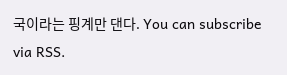국이라는 핑계만 댄다. You can subscribe via RSS.